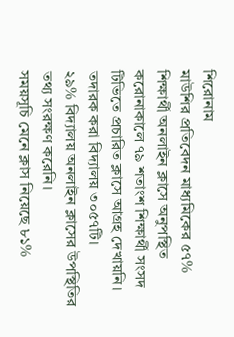শিরোনাম
মাউশির প্রতিবেদন মাধ্যমিকের ৫৭% শিক্ষার্থী অনলাইন ক্লাসে অনুপস্থিত
করোনাকালে ৭৯ শতাংশ শিক্ষার্থী সংসদ টিভিতে প্রচারিত ক্লাসে আগ্রহ দেখায়নি।
তদারক করা বিদ্যালয় ৩০৫৭টি।
২৯% বিদ্যালয় অনলাইন ক্লাসের উপস্থিতির তথ্য সংরক্ষণ করেনি।
সময়সূচি মেনে ক্লাস নিয়েছে ৮১%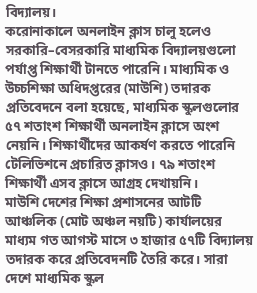বিদ্যালয়।
করোনাকালে অনলাইন ক্লাস চালু হলেও সরকারি–বেসরকারি মাধ্যমিক বিদ্যালয়গুলো পর্যাপ্ত শিক্ষার্থী টানতে পারেনি। মাধ্যমিক ও উচ্চশিক্ষা অধিদপ্তরের (মাউশি) তদারক প্রতিবেদনে বলা হয়েছে, মাধ্যমিক স্কুলগুলোর ৫৭ শতাংশ শিক্ষার্থী অনলাইন ক্লাসে অংশ নেয়নি। শিক্ষার্থীদের আকর্ষণ করতে পারেনি টেলিভিশনে প্রচারিত ক্লাসও। ৭৯ শতাংশ শিক্ষার্থী এসব ক্লাসে আগ্রহ দেখায়নি।
মাউশি দেশের শিক্ষা প্রশাসনের আটটি আঞ্চলিক (মোট অঞ্চল নয়টি) কার্যালয়ের মাধ্যম গত আগস্ট মাসে ৩ হাজার ৫৭টি বিদ্যালয় তদারক করে প্রতিবেদনটি তৈরি করে। সারা দেশে মাধ্যমিক স্কুল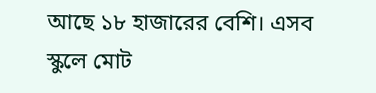আছে ১৮ হাজারের বেশি। এসব স্কুলে মোট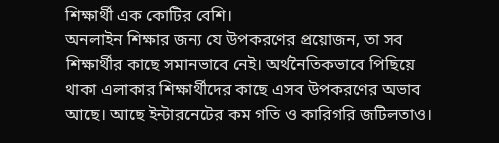শিক্ষার্থী এক কোটির বেশি।
অনলাইন শিক্ষার জন্য যে উপকরণের প্রয়োজন, তা সব শিক্ষার্থীর কাছে সমানভাবে নেই। অর্থনৈতিকভাবে পিছিয়ে থাকা এলাকার শিক্ষার্থীদের কাছে এসব উপকরণের অভাব আছে। আছে ইন্টারনেটের কম গতি ও কারিগরি জটিলতাও।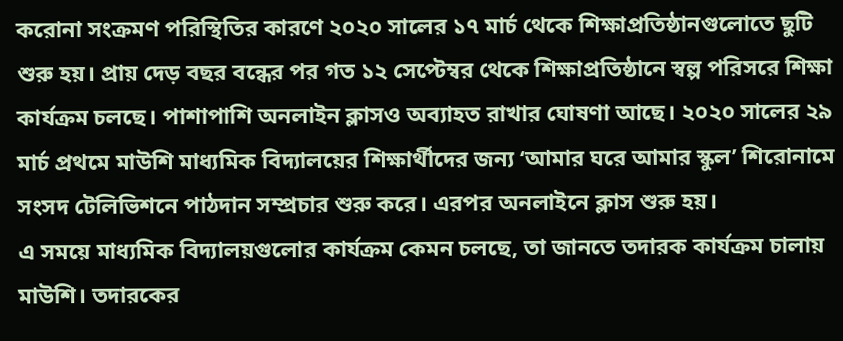করোনা সংক্রমণ পরিস্থিতির কারণে ২০২০ সালের ১৭ মার্চ থেকে শিক্ষাপ্রতিষ্ঠানগুলোতে ছুটি শুরু হয়। প্রায় দেড় বছর বন্ধের পর গত ১২ সেপ্টেম্বর থেকে শিক্ষাপ্রতিষ্ঠানে স্বল্প পরিসরে শিক্ষা কার্যক্রম চলছে। পাশাপাশি অনলাইন ক্লাসও অব্যাহত রাখার ঘোষণা আছে। ২০২০ সালের ২৯ মার্চ প্রথমে মাউশি মাধ্যমিক বিদ্যালয়ের শিক্ষার্থীদের জন্য ‘আমার ঘরে আমার স্কুল’ শিরোনামে সংসদ টেলিভিশনে পাঠদান সম্প্রচার শুরু করে। এরপর অনলাইনে ক্লাস শুরু হয়।
এ সময়ে মাধ্যমিক বিদ্যালয়গুলোর কার্যক্রম কেমন চলছে, তা জানতে তদারক কার্যক্রম চালায় মাউশি। তদারকের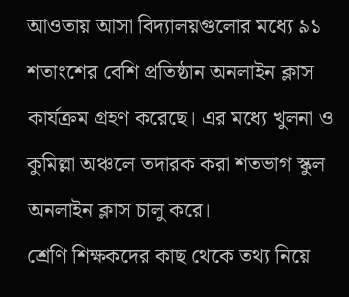আওতায় আসা বিদ্যালয়গুলোর মধ্যে ৯১ শতাংশের বেশি প্রতিষ্ঠান অনলাইন ক্লাস কার্যক্রম গ্রহণ করেছে। এর মধ্যে খুলনা ও কুমিল্লা অঞ্চলে তদারক করা শতভাগ স্কুল অনলাইন ক্লাস চালু করে।
শ্রেণি শিক্ষকদের কাছ থেকে তথ্য নিয়ে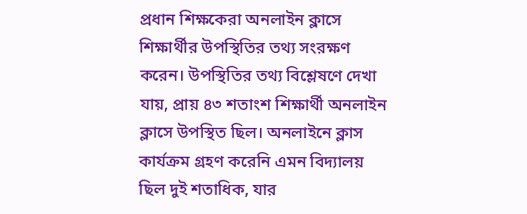প্রধান শিক্ষকেরা অনলাইন ক্লাসে শিক্ষার্থীর উপস্থিতির তথ্য সংরক্ষণ করেন। উপস্থিতির তথ্য বিশ্লেষণে দেখা যায়, প্রায় ৪৩ শতাংশ শিক্ষার্থী অনলাইন ক্লাসে উপস্থিত ছিল। অনলাইনে ক্লাস কার্যক্রম গ্রহণ করেনি এমন বিদ্যালয় ছিল দুই শতাধিক, যার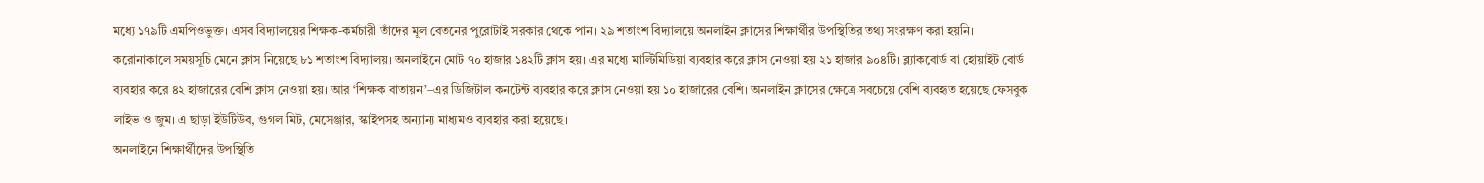মধ্যে ১৭৯টি এমপিওভুক্ত। এসব বিদ্যালয়ের শিক্ষক-কর্মচারী তাঁদের মূল বেতনের পুরোটাই সরকার থেকে পান। ২৯ শতাংশ বিদ্যালয়ে অনলাইন ক্লাসের শিক্ষার্থীর উপস্থিতির তথ্য সংরক্ষণ করা হয়নি।
করোনাকালে সময়সূচি মেনে ক্লাস নিয়েছে ৮১ শতাংশ বিদ্যালয়। অনলাইনে মোট ৭০ হাজার ১৪২টি ক্লাস হয়। এর মধ্যে মাল্টিমিডিয়া ব্যবহার করে ক্লাস নেওয়া হয় ২১ হাজার ৯০৪টি। ব্ল্যাকবোর্ড বা হোয়াইট বোর্ড ব্যবহার করে ৪২ হাজারের বেশি ক্লাস নেওয়া হয়। আর ‘শিক্ষক বাতায়ন’–এর ডিজিটাল কনটেন্ট ব্যবহার করে ক্লাস নেওয়া হয় ১০ হাজারের বেশি। অনলাইন ক্লাসের ক্ষেত্রে সবচেয়ে বেশি ব্যবহৃত হয়েছে ফেসবুক লাইভ ও জুম। এ ছাড়া ইউটিউব, গুগল মিট, মেসেঞ্জার, স্কাইপসহ অন্যান্য মাধ্যমও ব্যবহার করা হয়েছে।
অনলাইনে শিক্ষার্থীদের উপস্থিতি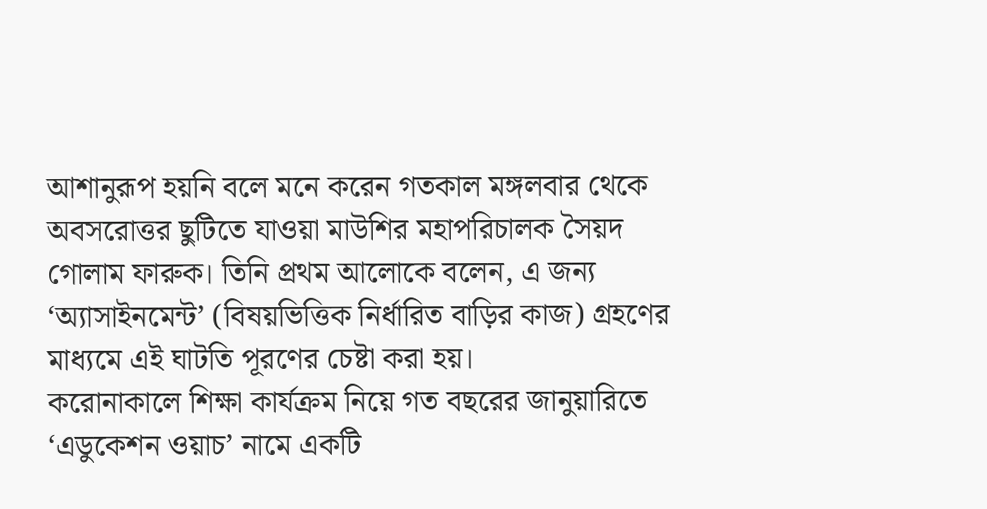আশানুরূপ হয়নি বলে মনে করেন গতকাল মঙ্গলবার থেকে অবসরোত্তর ছুটিতে যাওয়া মাউশির মহাপরিচালক সৈয়দ গোলাম ফারুক। তিনি প্রথম আলোকে বলেন, এ জন্য ‘অ্যাসাইনমেন্ট’ (বিষয়ভিত্তিক নির্ধারিত বাড়ির কাজ) গ্রহণের মাধ্যমে এই ঘাটতি পূরণের চেষ্টা করা হয়।
করোনাকালে শিক্ষা কার্যক্রম নিয়ে গত বছরের জানুয়ারিতে ‘এডুকেশন ওয়াচ’ নামে একটি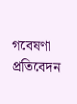গবেষণা প্রতিবেদন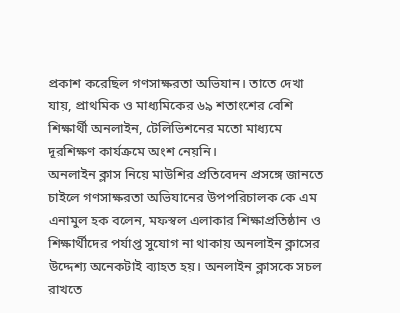প্রকাশ করেছিল গণসাক্ষরতা অভিযান। তাতে দেখা যায়, প্রাথমিক ও মাধ্যমিকের ৬৯ শতাংশের বেশি শিক্ষার্থী অনলাইন, টেলিভিশনের মতো মাধ্যমে দূরশিক্ষণ কার্যক্রমে অংশ নেয়নি।
অনলাইন ক্লাস নিয়ে মাউশির প্রতিবেদন প্রসঙ্গে জানতে চাইলে গণসাক্ষরতা অভিযানের উপপরিচালক কে এম এনামুল হক বলেন, মফস্বল এলাকার শিক্ষাপ্রতিষ্ঠান ও শিক্ষার্থীদের পর্যাপ্ত সুযোগ না থাকায় অনলাইন ক্লাসের উদ্দেশ্য অনেকটাই ব্যাহত হয়। অনলাইন ক্লাসকে সচল রাখতে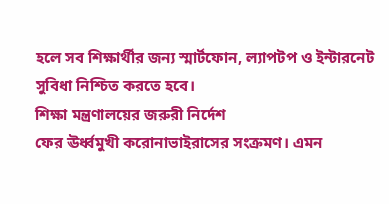হলে সব শিক্ষার্থীর জন্য স্মার্টফোন, ল্যাপটপ ও ইন্টারনেট সুবিধা নিশ্চিত করতে হবে।
শিক্ষা মন্ত্রণালয়ের জরুরী নির্দেশ
ফের ঊর্ধ্বমুখী করোনাভাইরাসের সংক্রমণ। এমন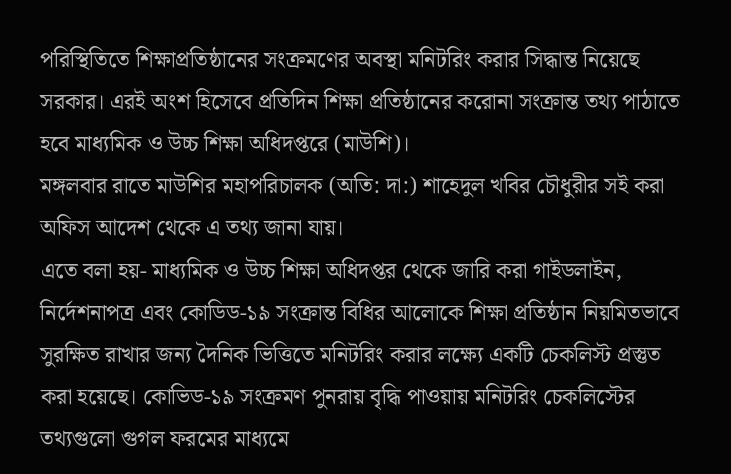পরিস্থিতিতে শিক্ষাপ্রতিষ্ঠানের সংক্রমণের অবস্থা মনিটরিং করার সিদ্ধান্ত নিয়েছে সরকার। এরই অংশ হিসেবে প্রতিদিন শিক্ষা প্রতিষ্ঠানের করোনা সংক্রান্ত তথ্য পাঠাতে হবে মাধ্যমিক ও উচ্চ শিক্ষা অধিদপ্তরে (মাউশি)।
মঙ্গলবার রাতে মাউশির মহাপরিচালক (অতি: দা:) শাহেদুল খবির চৌধুরীর সই করা অফিস আদেশ থেকে এ তথ্য জানা যায়।
এতে বলা হয়- মাধ্যমিক ও উচ্চ শিক্ষা অধিদপ্তর থেকে জারি করা গাইডলাইন, নির্দেশনাপত্র এবং কোডিড-১৯ সংক্রান্ত বিধির আলোকে শিক্ষা প্রতিষ্ঠান নিয়মিতভাবে সুরক্ষিত রাখার জন্য দৈনিক ভিত্তিতে মনিটরিং করার লক্ষ্যে একটি চেকলিস্ট প্রস্তুত করা হয়েছে। কোভিড-১৯ সংক্রমণ পুনরায় বৃদ্ধি পাওয়ায় মনিটরিং চেকলিস্টের তথ্যগুলো গুগল ফরমের মাধ্যমে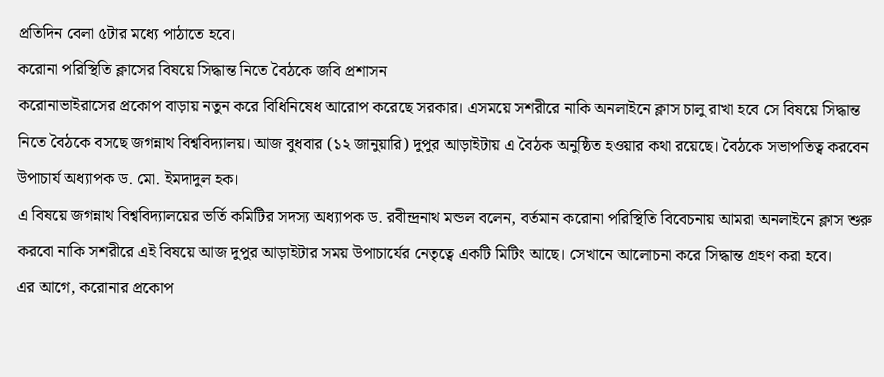প্রতিদিন বেলা ৫টার মধ্যে পাঠাতে হবে।
করোনা পরিস্থিতি ক্লাসের বিষয়ে সিদ্ধান্ত নিতে বৈঠকে জবি প্রশাসন
করোনাভাইরাসের প্রকোপ বাড়ায় নতুন করে বিধিনিষেধ আরোপ করেছে সরকার। এসময়ে সশরীরে নাকি অনলাইনে ক্লাস চালু রাখা হবে সে বিষয়ে সিদ্ধান্ত নিতে বৈঠকে বসছে জগন্নাথ বিশ্ববিদ্যালয়। আজ বুধবার (১২ জানুয়ারি) দুপুর আড়াইটায় এ বৈঠক অনুষ্ঠিত হওয়ার কথা রয়েছে। বৈঠকে সভাপতিত্ব করবেন উপাচার্য অধ্যাপক ড. মো. ইমদাদুল হক।
এ বিষয়ে জগন্নাথ বিশ্ববিদ্যালয়ের ভর্তি কমিটির সদস্য অধ্যাপক ড. রবীন্দ্রনাথ মন্ডল বলেন, বর্তমান করোনা পরিস্থিতি বিবেচনায় আমরা অনলাইনে ক্লাস শুরু করবো নাকি সশরীরে এই বিষয়ে আজ দুপুর আড়াইটার সময় উপাচার্যের নেতৃত্বে একটি মিটিং আছে। সেখানে আলোচনা করে সিদ্ধান্ত গ্রহণ করা হবে।
এর আগে, করোনার প্রকোপ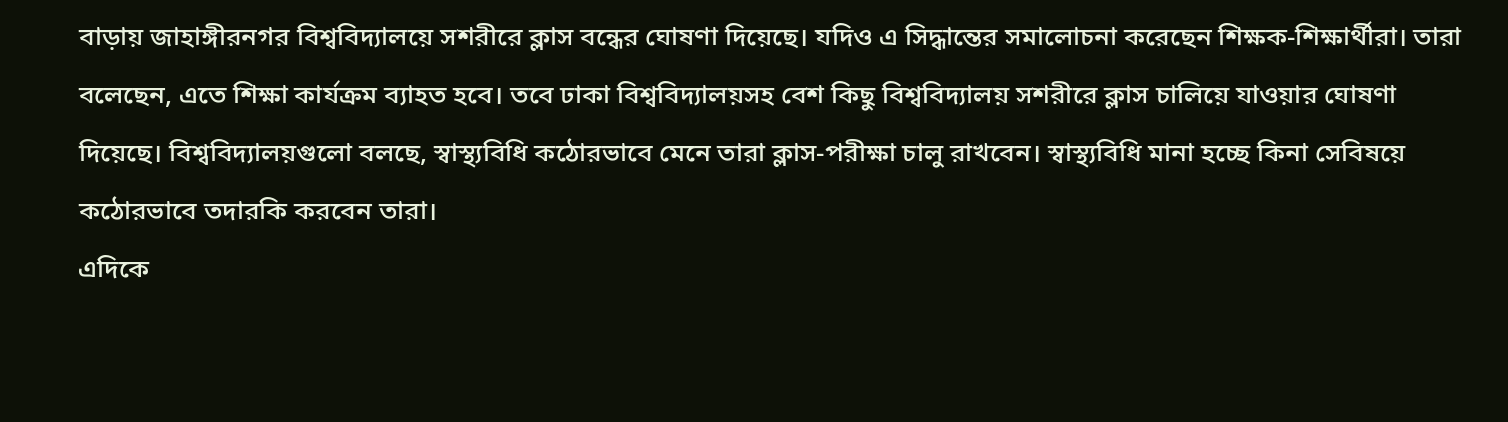বাড়ায় জাহাঙ্গীরনগর বিশ্ববিদ্যালয়ে সশরীরে ক্লাস বন্ধের ঘোষণা দিয়েছে। যদিও এ সিদ্ধান্তের সমালোচনা করেছেন শিক্ষক-শিক্ষার্থীরা। তারা বলেছেন, এতে শিক্ষা কার্যক্রম ব্যাহত হবে। তবে ঢাকা বিশ্ববিদ্যালয়সহ বেশ কিছু বিশ্ববিদ্যালয় সশরীরে ক্লাস চালিয়ে যাওয়ার ঘোষণা দিয়েছে। বিশ্ববিদ্যালয়গুলো বলছে, স্বাস্থ্যবিধি কঠোরভাবে মেনে তারা ক্লাস-পরীক্ষা চালু রাখবেন। স্বাস্থ্যবিধি মানা হচ্ছে কিনা সেবিষয়ে কঠোরভাবে তদারকি করবেন তারা।
এদিকে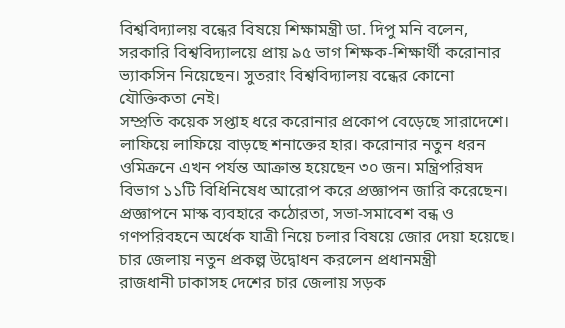বিশ্ববিদ্যালয় বন্ধের বিষয়ে শিক্ষামন্ত্রী ডা. দিপু মনি বলেন, সরকারি বিশ্ববিদ্যালয়ে প্রায় ৯৫ ভাগ শিক্ষক-শিক্ষার্থী করোনার ভ্যাকসিন নিয়েছেন। সুতরাং বিশ্ববিদ্যালয় বন্ধের কোনো যৌক্তিকতা নেই।
সম্প্রতি কয়েক সপ্তাহ ধরে করোনার প্রকোপ বেড়েছে সারাদেশে। লাফিয়ে লাফিয়ে বাড়ছে শনাক্তের হার। করোনার নতুন ধরন ওমিক্রনে এখন পর্যন্ত আক্রান্ত হয়েছেন ৩০ জন। মন্ত্রিপরিষদ বিভাগ ১১টি বিধিনিষেধ আরোপ করে প্রজ্ঞাপন জারি করেছেন। প্রজ্ঞাপনে মাস্ক ব্যবহারে কঠোরতা, সভা-সমাবেশ বন্ধ ও গণপরিবহনে অর্ধেক যাত্রী নিয়ে চলার বিষয়ে জোর দেয়া হয়েছে।
চার জেলায় নতুন প্রকল্প উদ্বোধন করলেন প্রধানমন্ত্রী
রাজধানী ঢাকাসহ দেশের চার জেলায় সড়ক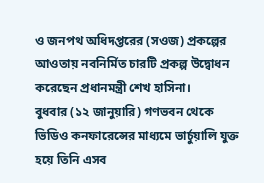ও জনপথ অধিদপ্তরের (সওজ) প্রকল্পের আওতায় নবনির্মিত চারটি প্রকল্প উদ্বোধন করেছেন প্রধানমন্ত্রী শেখ হাসিনা।
বুধবার (১২ জানুয়ারি) গণভবন থেকে ভিডিও কনফারেন্সের মাধ্যমে ভার্চুয়ালি যুক্ত হয়ে তিনি এসব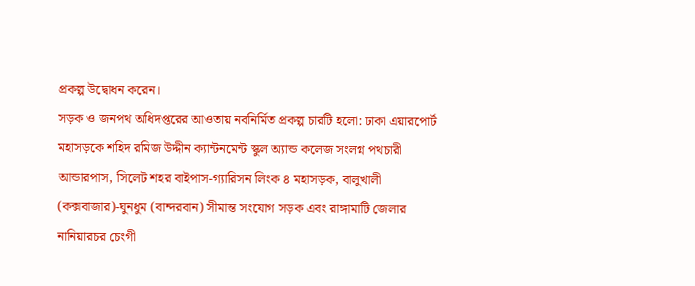প্রকল্প উদ্বোধন করেন।
সড়ক ও জনপথ অধিদপ্তরের আওতায় নবনির্মিত প্রকল্প চারটি হলো: ঢাকা এয়ারপোর্ট মহাসড়কে শহিদ রমিজ উদ্দীন ক্যান্টনমেন্ট স্কুল অ্যান্ড কলেজ সংলগ্ন পথচারী আন্ডারপাস, সিলেট শহর বাইপাস-গ্যারিসন লিংক ৪ মহাসড়ক, বালুখালী (কক্সবাজার)-ঘুনধুম (বান্দরবান) সীমান্ত সংযোগ সড়ক এবং রাঙ্গামাটি জেলার নানিয়ারচর চেংগী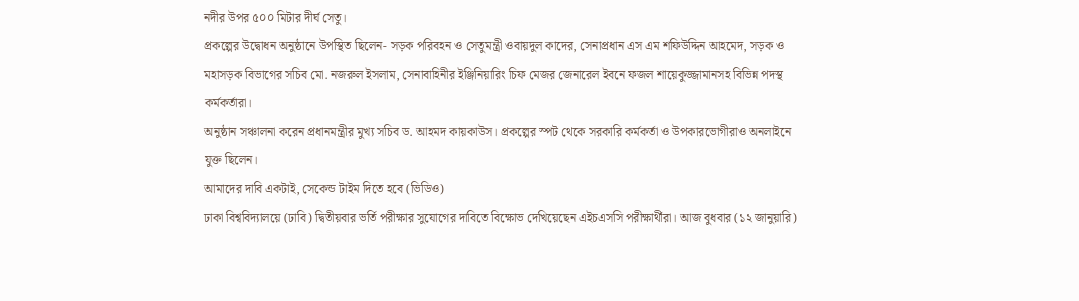নদীর উপর ৫০০ মিটার দীর্ঘ সেতু।
প্রকল্পের উদ্বোধন অনুষ্ঠানে উপস্থিত ছিলেন- সড়ক পরিবহন ও সেতুমন্ত্রী ওবায়দুল কাদের, সেনাপ্রধান এস এম শফিউদ্দিন আহমেদ, সড়ক ও মহাসড়ক বিভাগের সচিব মো. নজরুল ইসলাম, সেনাবাহিনীর ইঞ্জিনিয়ারিং চিফ মেজর জেনারেল ইবনে ফজল শায়েকুজ্জামানসহ বিভিন্ন পদস্থ কর্মকর্তারা।
অনুষ্ঠান সঞ্চালনা করেন প্রধানমন্ত্রীর মুখ্য সচিব ড. আহমদ কায়কাউস। প্রকল্পের স্পট থেকে সরকারি কর্মকর্তা ও উপকারভোগীরাও অনলাইনে যুক্ত ছিলেন।
আমাদের দাবি একটাই, সেকেন্ড টাইম দিতে হবে (ভিডিও)
ঢাকা বিশ্ববিদ্যালয়ে (ঢাবি) দ্বিতীয়বার ভর্তি পরীক্ষার সুযোগের দাবিতে বিক্ষোভ দেখিয়েছেন এইচএসসি পরীক্ষার্থীরা। আজ বুধবার (১২ জানুয়ারি)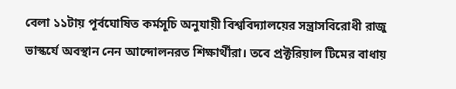বেলা ১১টায় পূর্বঘোষিত কর্মসূচি অনুযায়ী বিশ্ববিদ্যালয়ের সন্ত্রাসবিরোধী রাজু ভাস্কর্যে অবস্থান নেন আন্দোলনরত শিক্ষার্থীরা। তবে প্রক্টরিয়াল টিমের বাধায়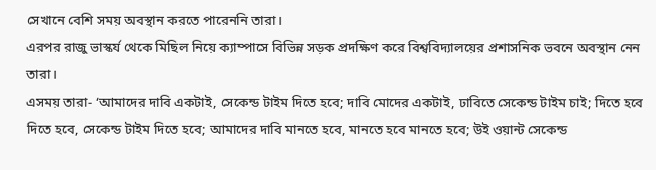সেখানে বেশি সময় অবস্থান করতে পারেননি তারা।
এরপর রাজু ভাস্কর্য থেকে মিছিল নিয়ে ক্যাম্পাসে বিভিন্ন সড়ক প্রদক্ষিণ করে বিশ্ববিদ্যালয়ের প্রশাসনিক ভবনে অবস্থান নেন তারা।
এসময় তারা- ‘আমাদের দাবি একটাই, সেকেন্ড টাইম দিতে হবে; দাবি মোদের একটাই, ঢাবিতে সেকেন্ড টাইম চাই; দিতে হবে দিতে হবে, সেকেন্ড টাইম দিতে হবে; আমাদের দাবি মানতে হবে, মানতে হবে মানতে হবে; উই ওয়ান্ট সেকেন্ড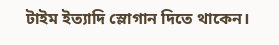টাইম ইত্যাদি স্লোগান দিতে থাকেন।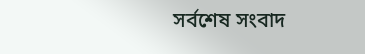সর্বশেষ সংবাদ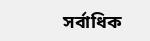সর্বাধিক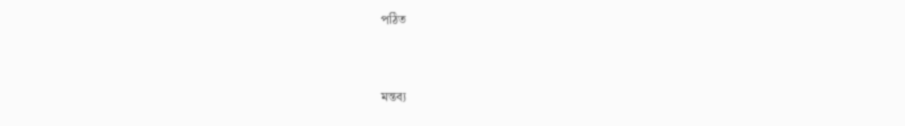পঠিত


মন্তব্য